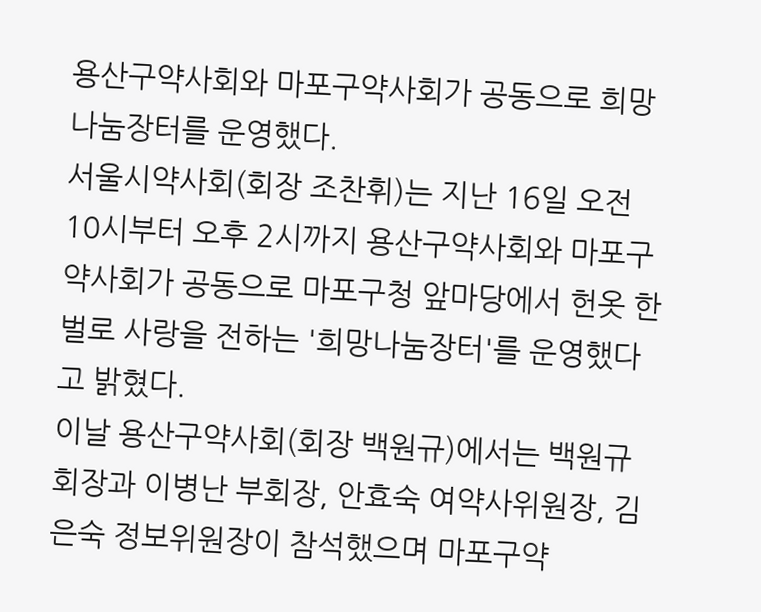용산구약사회와 마포구약사회가 공동으로 희망나눔장터를 운영했다.
서울시약사회(회장 조찬휘)는 지난 16일 오전 10시부터 오후 2시까지 용산구약사회와 마포구약사회가 공동으로 마포구청 앞마당에서 헌옷 한벌로 사랑을 전하는 '희망나눔장터'를 운영했다고 밝혔다.
이날 용산구약사회(회장 백원규)에서는 백원규 회장과 이병난 부회장, 안효숙 여약사위원장, 김은숙 정보위원장이 참석했으며 마포구약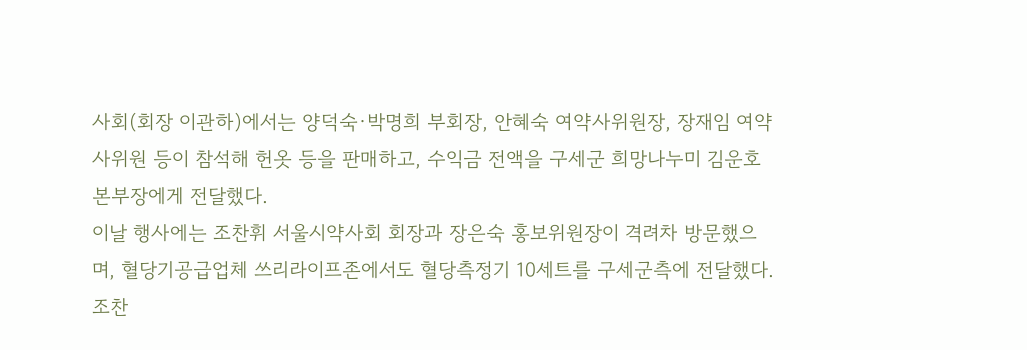사회(회장 이관하)에서는 양덕숙·박명희 부회장, 안혜숙 여약사위원장, 장재임 여약사위원 등이 참석해 헌옷 등을 판매하고, 수익금 전액을 구세군 희망나누미 김운호 본부장에게 전달했다.
이날 행사에는 조찬휘 서울시약사회 회장과 장은숙 홍보위원장이 격려차 방문했으며, 혈당기공급업체 쓰리라이프존에서도 혈당측정기 10세트를 구세군측에 전달했다.
조찬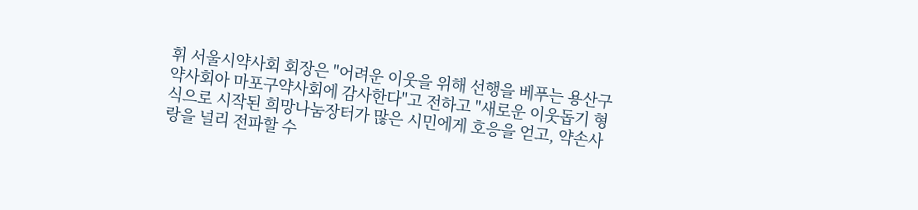휘 서울시약사회 회장은 "어려운 이웃을 위해 선행을 베푸는 용산구약사회아 마포구약사회에 감사한다"고 전하고 "새로운 이웃돕기 형식으로 시작된 희망나눔장터가 많은 시민에게 호응을 얻고, 약손사랑을 널리 전파할 수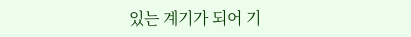있는 계기가 되어 기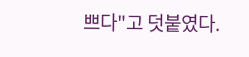쁘다"고 덧붙였다.